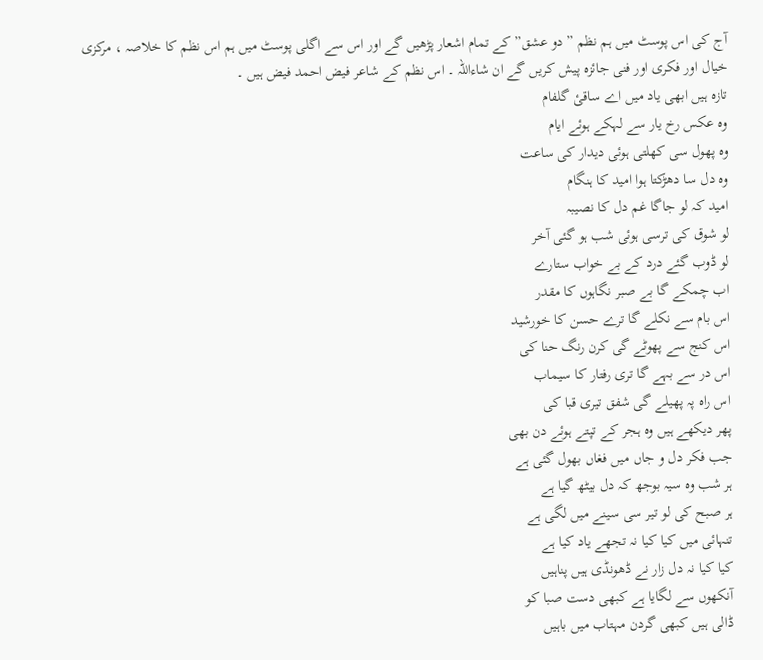آج کی اس پوسٹ میں ہم نظم ” دو عشق” کے تمام اشعار پڑھیں گے اور اس سے اگلی پوسٹ میں ہم اس نظم کا خلاصہ ، مرکزی خیال اور فکری اور فنی جائزہ پیش کریں گے ان شاءاللہ ۔ اس نظم کے شاعر فیض احمد فیض ہیں ۔
تازہ ہیں ابھی یاد میں اے ساقیٔ گلفام
وہ عکس رخ یار سے لہکے ہوئے ایام
وہ پھول سی کھلتی ہوئی دیدار کی ساعت
وہ دل سا دھڑکتا ہوا امید کا ہنگام
امید کہ لو جاگا غم دل کا نصیبہ
لو شوق کی ترسی ہوئی شب ہو گئی آخر
لو ڈوب گئے درد کے بے خواب ستارے
اب چمکے گا بے صبر نگاہوں کا مقدر
اس بام سے نکلے گا ترے حسن کا خورشید
اس کنج سے پھوٹے گی کرن رنگ حنا کی
اس در سے بہے گا تری رفتار کا سیماب
اس راہ پہ پھیلے گی شفق تیری قبا کی
پھر دیکھے ہیں وہ ہجر کے تپتے ہوئے دن بھی
جب فکر دل و جاں میں فغاں بھول گئی ہے
ہر شب وہ سیہ بوجھ کہ دل بیٹھ گیا ہے
ہر صبح کی لو تیر سی سینے میں لگی ہے
تنہائی میں کیا کیا نہ تجھے یاد کیا ہے
کیا کیا نہ دل زار نے ڈھونڈی ہیں پناہیں
آنکھوں سے لگایا ہے کبھی دست صبا کو
ڈالی ہیں کبھی گردن مہتاب میں باہیں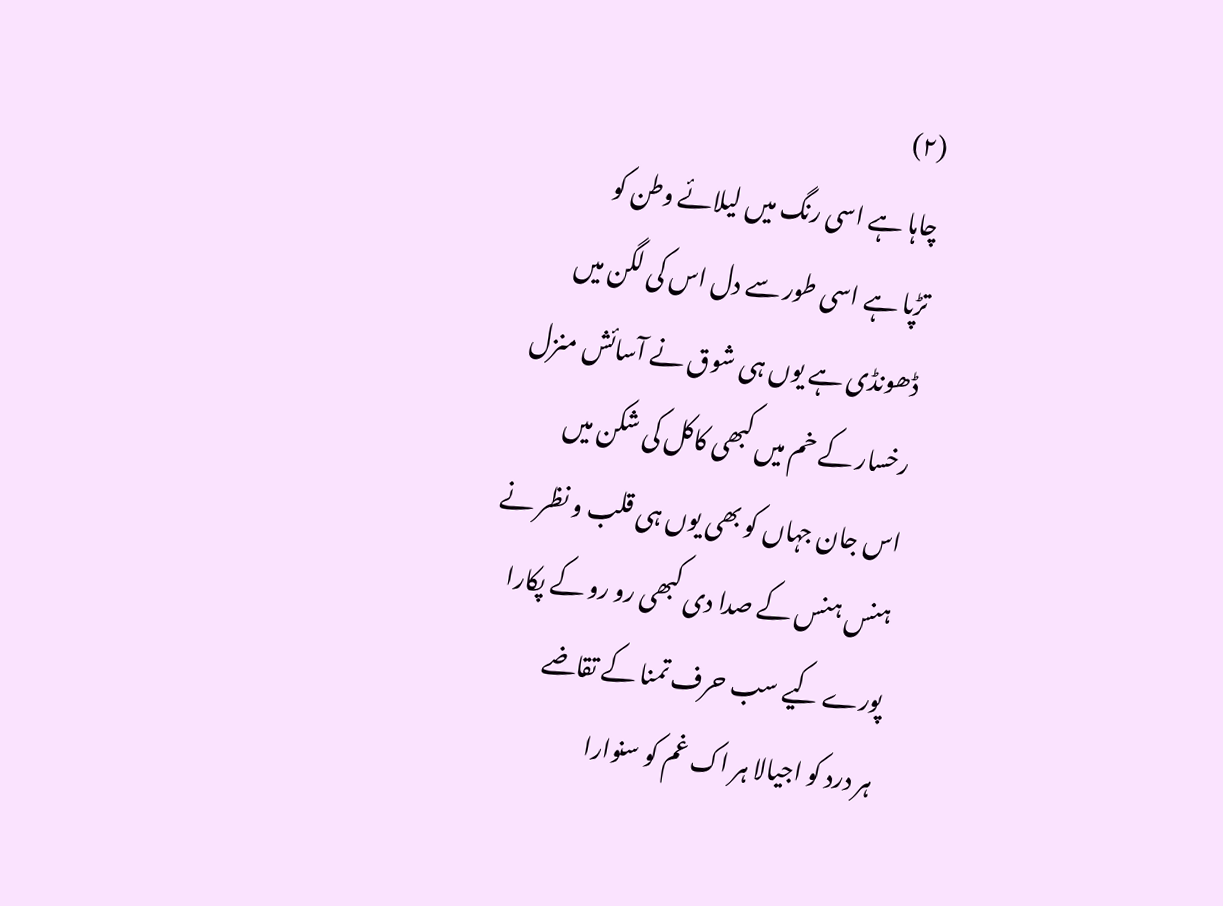(۲)
چاہا ہے اسی رنگ میں لیلائے وطن کو
تڑپا ہے اسی طور سے دل اس کی لگن میں
ڈھونڈی ہے یوں ہی شوق نے آسائش منزل
رخسار کے خم میں کبھی کاکل کی شکن میں
اس جان جہاں کو بھی یوں ہی قلب و نظر نے
ہنس ہنس کے صدا دی کبھی رو رو کے پکارا
پورے کیے سب حرف تمنا کے تقاضے
ہر درد کو اجیالا ہر اک غم کو سنوارا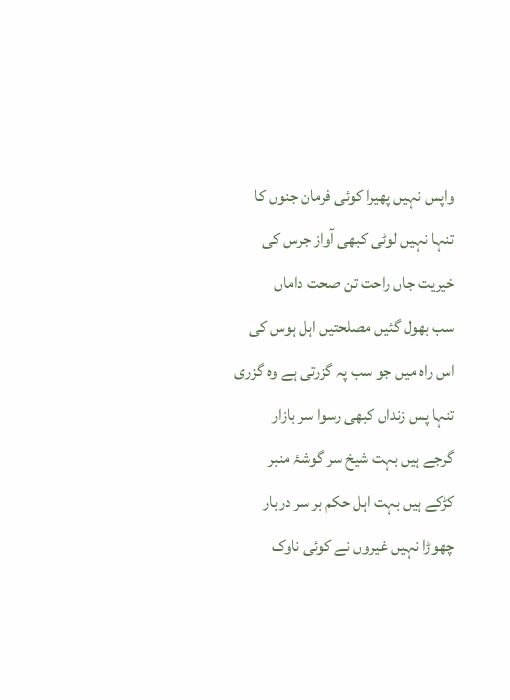واپس نہیں پھیرا کوئی فرمان جنوں کا
تنہا نہیں لوٹی کبھی آواز جرس کی
خیریت جاں راحت تن صحت داماں
سب بھول گئیں مصلحتیں اہل ہوس کی
اس راہ میں جو سب پہ گزرتی ہے وہ گزری
تنہا پس زنداں کبھی رسوا سر بازار
گرجے ہیں بہت شیخ سر گوشۂ منبر
کڑکے ہیں بہت اہل حکم بر سر دربار
چھوڑا نہیں غیروں نے کوئی ناوک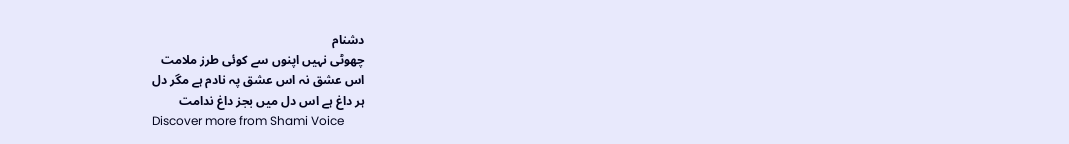دشنام
چھوٹی نہیں اپنوں سے کوئی طرز ملامت
اس عشق نہ اس عشق پہ نادم ہے مگر دل
ہر داغ ہے اس دل میں بجز داغ ندامت
Discover more from Shami Voice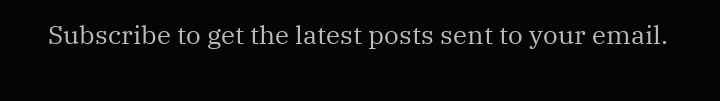Subscribe to get the latest posts sent to your email.